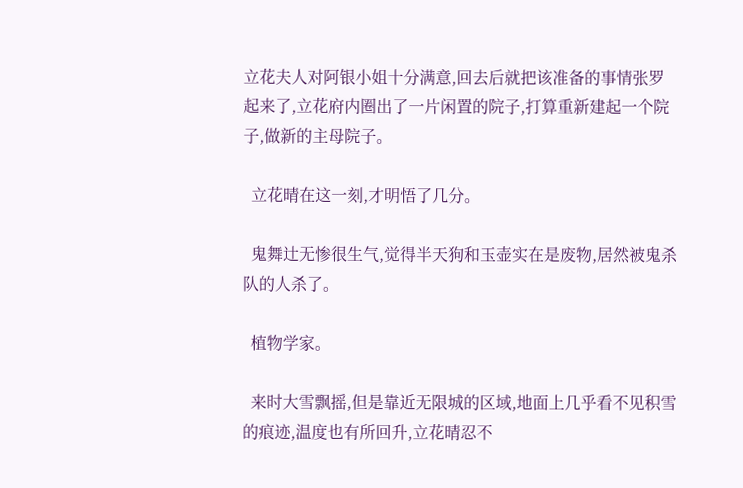立花夫人对阿银小姐十分满意,回去后就把该准备的事情张罗起来了,立花府内圈出了一片闲置的院子,打算重新建起一个院子,做新的主母院子。

  立花晴在这一刻,才明悟了几分。

  鬼舞辻无惨很生气,觉得半天狗和玉壶实在是废物,居然被鬼杀队的人杀了。

  植物学家。

  来时大雪飘摇,但是靠近无限城的区域,地面上几乎看不见积雪的痕迹,温度也有所回升,立花晴忍不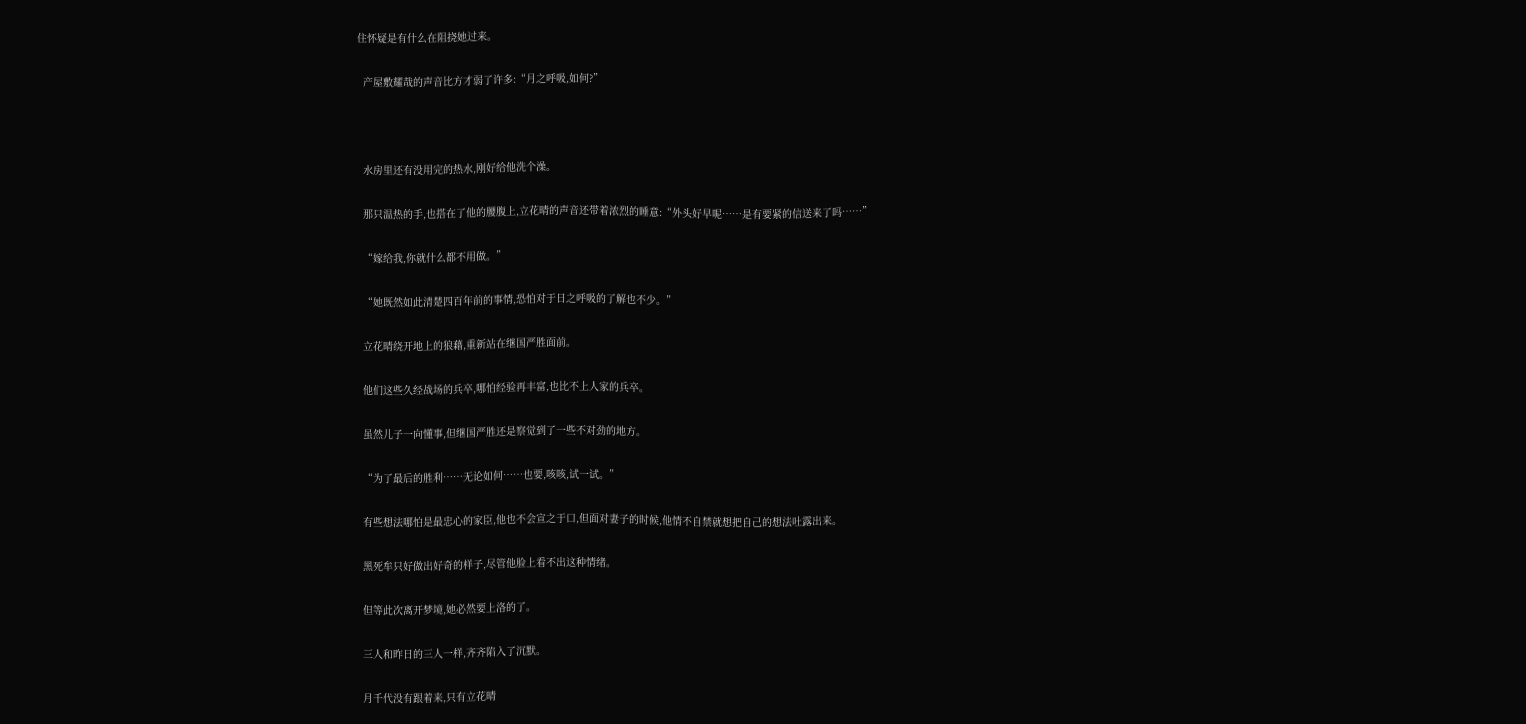住怀疑是有什么在阻挠她过来。

  产屋敷耀哉的声音比方才弱了许多:“月之呼吸,如何?”



  水房里还有没用完的热水,刚好给他洗个澡。

  那只温热的手,也搭在了他的腰腹上,立花晴的声音还带着浓烈的睡意:“外头好早呢……是有要紧的信送来了吗……”

  “嫁给我,你就什么都不用做。”

  “她既然如此清楚四百年前的事情,恐怕对于日之呼吸的了解也不少。”

  立花晴绕开地上的狼藉,重新站在继国严胜面前。

  他们这些久经战场的兵卒,哪怕经验再丰富,也比不上人家的兵卒。

  虽然儿子一向懂事,但继国严胜还是察觉到了一些不对劲的地方。

  “为了最后的胜利……无论如何……也要,咳咳,试一试。”

  有些想法哪怕是最忠心的家臣,他也不会宣之于口,但面对妻子的时候,他情不自禁就想把自己的想法吐露出来。

  黑死牟只好做出好奇的样子,尽管他脸上看不出这种情绪。

  但等此次离开梦境,她必然要上洛的了。

  三人和昨日的三人一样,齐齐陷入了沉默。

  月千代没有跟着来,只有立花晴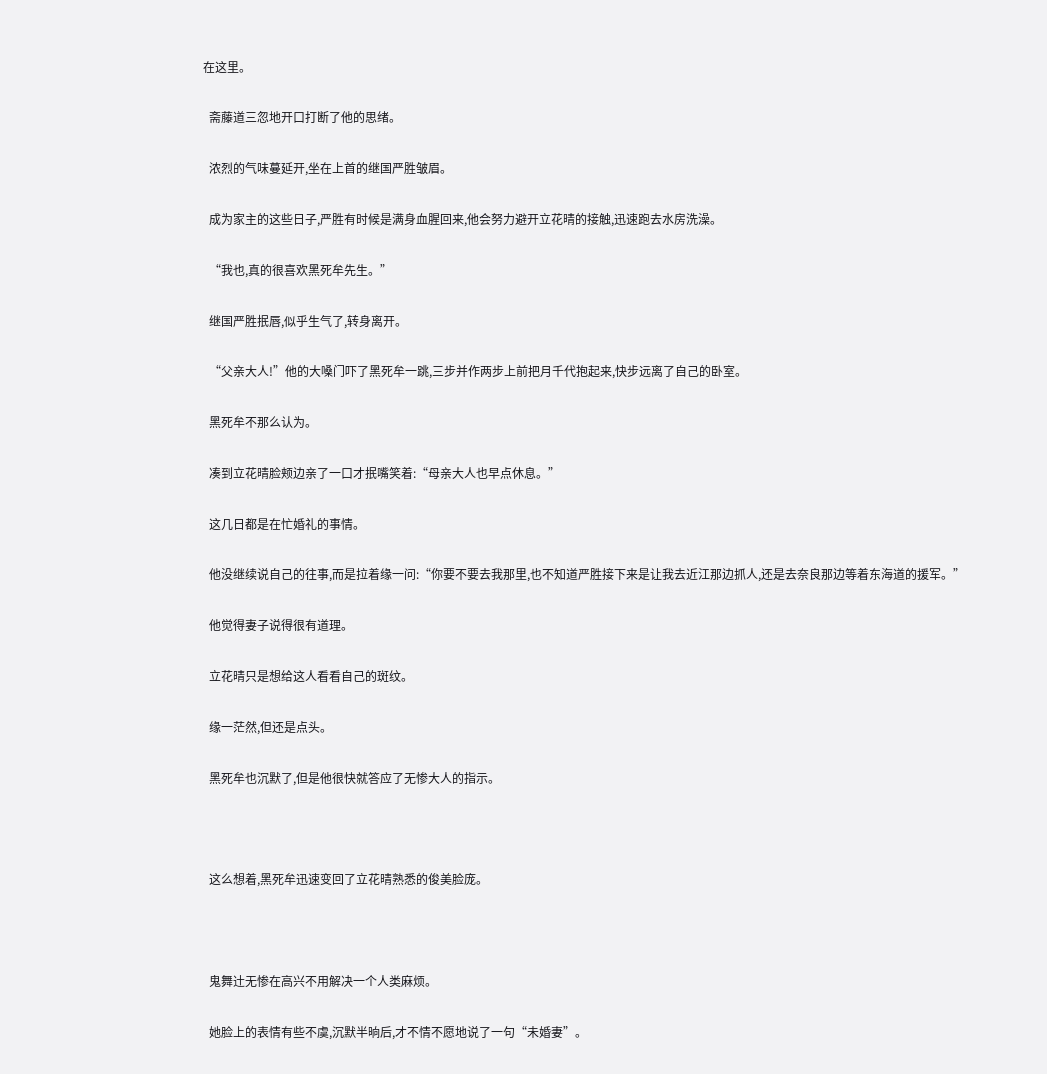在这里。

  斋藤道三忽地开口打断了他的思绪。

  浓烈的气味蔓延开,坐在上首的继国严胜皱眉。

  成为家主的这些日子,严胜有时候是满身血腥回来,他会努力避开立花晴的接触,迅速跑去水房洗澡。

  “我也,真的很喜欢黑死牟先生。”

  继国严胜抿唇,似乎生气了,转身离开。

  “父亲大人!”他的大嗓门吓了黑死牟一跳,三步并作两步上前把月千代抱起来,快步远离了自己的卧室。

  黑死牟不那么认为。

  凑到立花晴脸颊边亲了一口才抿嘴笑着:“母亲大人也早点休息。”

  这几日都是在忙婚礼的事情。

  他没继续说自己的往事,而是拉着缘一问:“你要不要去我那里,也不知道严胜接下来是让我去近江那边抓人,还是去奈良那边等着东海道的援军。”

  他觉得妻子说得很有道理。

  立花晴只是想给这人看看自己的斑纹。

  缘一茫然,但还是点头。

  黑死牟也沉默了,但是他很快就答应了无惨大人的指示。



  这么想着,黑死牟迅速变回了立花晴熟悉的俊美脸庞。



  鬼舞辻无惨在高兴不用解决一个人类麻烦。

  她脸上的表情有些不虞,沉默半晌后,才不情不愿地说了一句“未婚妻”。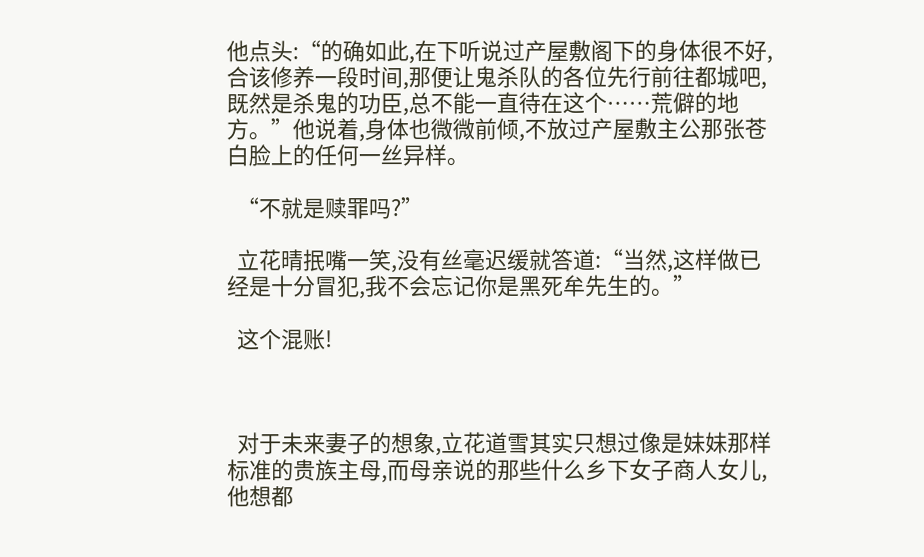他点头:“的确如此,在下听说过产屋敷阁下的身体很不好,合该修养一段时间,那便让鬼杀队的各位先行前往都城吧,既然是杀鬼的功臣,总不能一直待在这个……荒僻的地方。”他说着,身体也微微前倾,不放过产屋敷主公那张苍白脸上的任何一丝异样。

  “不就是赎罪吗?”

  立花晴抿嘴一笑,没有丝毫迟缓就答道:“当然,这样做已经是十分冒犯,我不会忘记你是黑死牟先生的。”

  这个混账!



  对于未来妻子的想象,立花道雪其实只想过像是妹妹那样标准的贵族主母,而母亲说的那些什么乡下女子商人女儿,他想都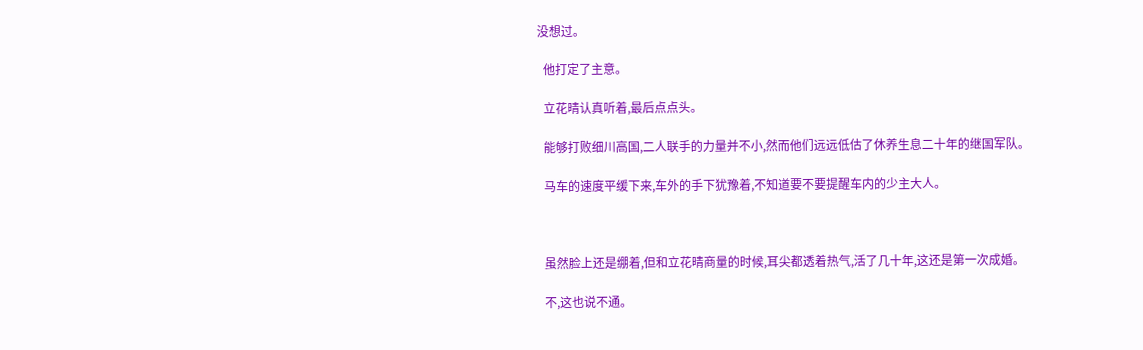没想过。

  他打定了主意。

  立花晴认真听着,最后点点头。

  能够打败细川高国,二人联手的力量并不小,然而他们远远低估了休养生息二十年的继国军队。

  马车的速度平缓下来,车外的手下犹豫着,不知道要不要提醒车内的少主大人。



  虽然脸上还是绷着,但和立花晴商量的时候,耳尖都透着热气,活了几十年,这还是第一次成婚。

  不,这也说不通。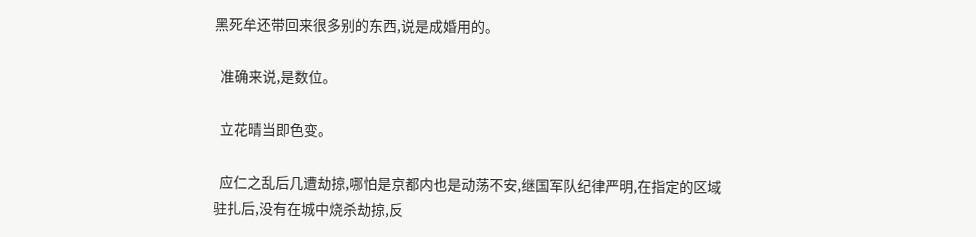黑死牟还带回来很多别的东西,说是成婚用的。

  准确来说,是数位。

  立花晴当即色变。

  应仁之乱后几遭劫掠,哪怕是京都内也是动荡不安,继国军队纪律严明,在指定的区域驻扎后,没有在城中烧杀劫掠,反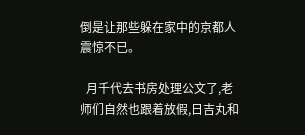倒是让那些躲在家中的京都人震惊不已。

  月千代去书房处理公文了,老师们自然也跟着放假,日吉丸和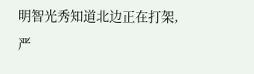明智光秀知道北边正在打架,严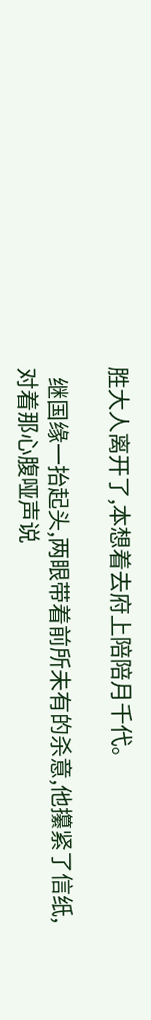胜大人离开了,本想着去府上陪陪月千代。

  继国缘一抬起头,两眼带着前所未有的杀意,他攥紧了信纸,对着那心腹哑声说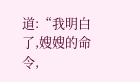道:“我明白了,嫂嫂的命令,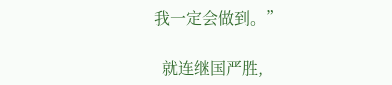我一定会做到。”

  就连继国严胜,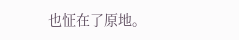也怔在了原地。